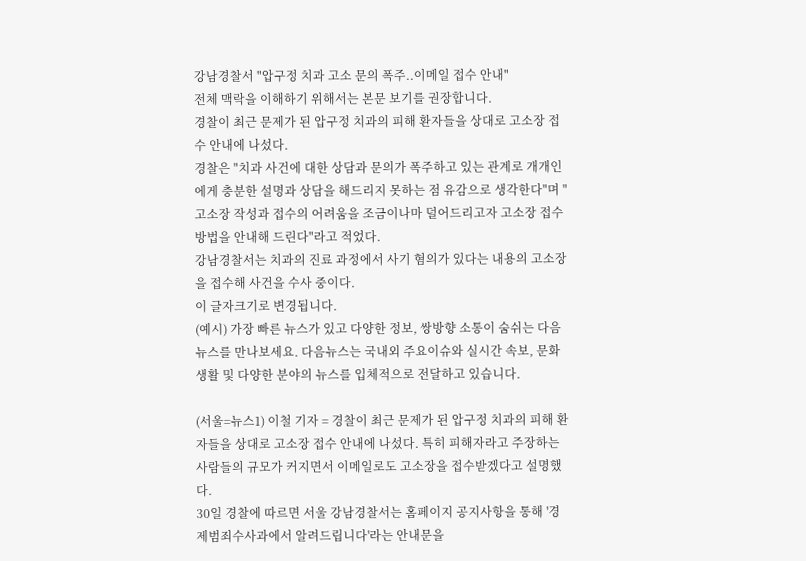강남경찰서 "압구정 치과 고소 문의 폭주..이메일 접수 안내"
전체 맥락을 이해하기 위해서는 본문 보기를 권장합니다.
경찰이 최근 문제가 된 압구정 치과의 피해 환자들을 상대로 고소장 접수 안내에 나섰다.
경찰은 "치과 사건에 대한 상담과 문의가 폭주하고 있는 관계로 개개인에게 충분한 설명과 상담을 해드리지 못하는 점 유감으로 생각한다"며 "고소장 작성과 접수의 어려움을 조금이나마 덜어드리고자 고소장 접수 방법을 안내해 드린다"라고 적었다.
강남경찰서는 치과의 진료 과정에서 사기 혐의가 있다는 내용의 고소장을 접수해 사건을 수사 중이다.
이 글자크기로 변경됩니다.
(예시) 가장 빠른 뉴스가 있고 다양한 정보, 쌍방향 소통이 숨쉬는 다음뉴스를 만나보세요. 다음뉴스는 국내외 주요이슈와 실시간 속보, 문화생활 및 다양한 분야의 뉴스를 입체적으로 전달하고 있습니다.

(서울=뉴스1) 이철 기자 = 경찰이 최근 문제가 된 압구정 치과의 피해 환자들을 상대로 고소장 접수 안내에 나섰다. 특히 피해자라고 주장하는 사람들의 규모가 커지면서 이메일로도 고소장을 접수받겠다고 설명했다.
30일 경찰에 따르면 서울 강남경찰서는 홈페이지 공지사항을 통해 '경제범죄수사과에서 알려드립니다'라는 안내문을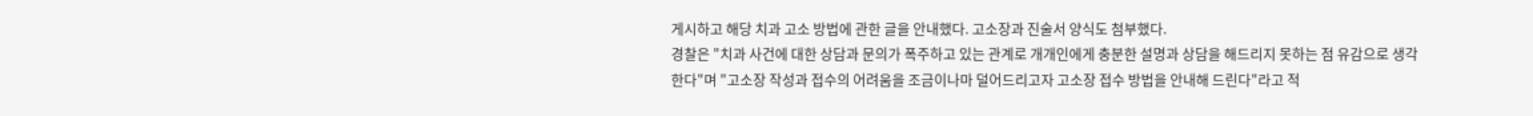게시하고 해당 치과 고소 방법에 관한 글을 안내했다. 고소장과 진술서 양식도 첨부했다.
경찰은 "치과 사건에 대한 상담과 문의가 폭주하고 있는 관계로 개개인에게 충분한 설명과 상담을 해드리지 못하는 점 유감으로 생각한다"며 "고소장 작성과 접수의 어려움을 조금이나마 덜어드리고자 고소장 접수 방법을 안내해 드린다"라고 적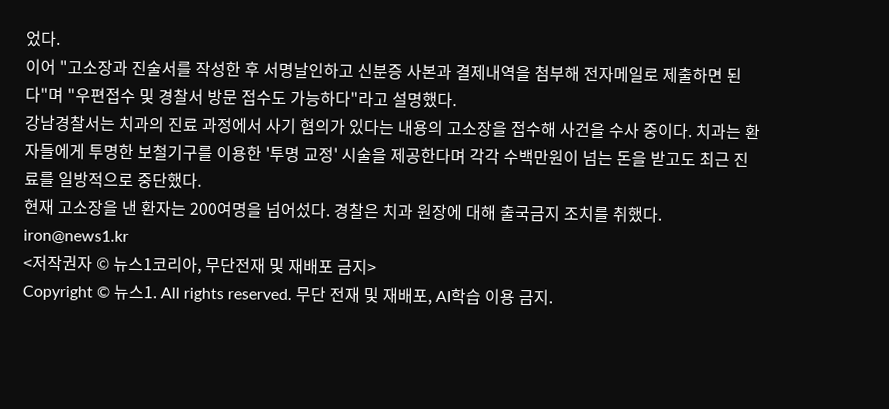었다.
이어 "고소장과 진술서를 작성한 후 서명날인하고 신분증 사본과 결제내역을 첨부해 전자메일로 제출하면 된다"며 "우편접수 및 경찰서 방문 접수도 가능하다"라고 설명했다.
강남경찰서는 치과의 진료 과정에서 사기 혐의가 있다는 내용의 고소장을 접수해 사건을 수사 중이다. 치과는 환자들에게 투명한 보철기구를 이용한 '투명 교정' 시술을 제공한다며 각각 수백만원이 넘는 돈을 받고도 최근 진료를 일방적으로 중단했다.
현재 고소장을 낸 환자는 200여명을 넘어섰다. 경찰은 치과 원장에 대해 출국금지 조치를 취했다.
iron@news1.kr
<저작권자 © 뉴스1코리아, 무단전재 및 재배포 금지>
Copyright © 뉴스1. All rights reserved. 무단 전재 및 재배포, AI학습 이용 금지.